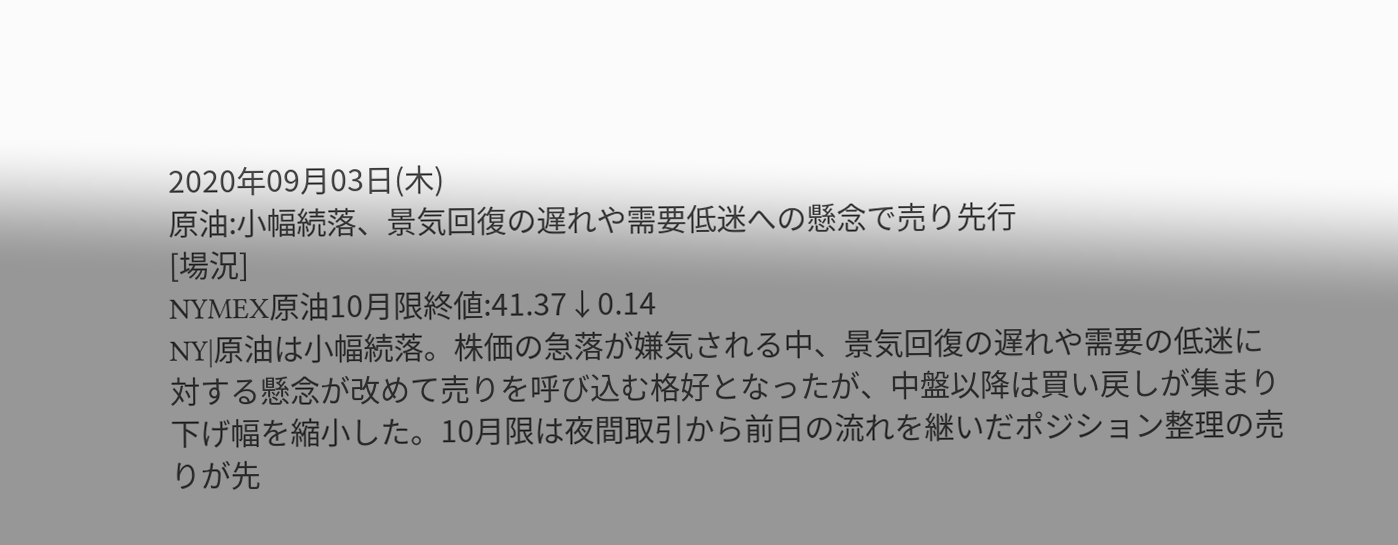2020年09月03日(木)
原油:小幅続落、景気回復の遅れや需要低迷への懸念で売り先行
[場況]
NYMEX原油10月限終値:41.37↓0.14
NY|原油は小幅続落。株価の急落が嫌気される中、景気回復の遅れや需要の低迷に対する懸念が改めて売りを呼び込む格好となったが、中盤以降は買い戻しが集まり下げ幅を縮小した。10月限は夜間取引から前日の流れを継いだポジション整理の売りが先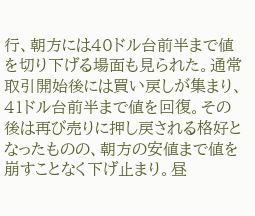行、朝方には40ドル台前半まで値を切り下げる場面も見られた。通常取引開始後には買い戻しが集まり、41ドル台前半まで値を回復。その後は再び売りに押し戻される格好となったものの、朝方の安値まで値を崩すことなく下げ止まり。昼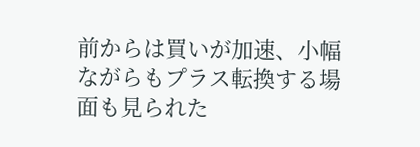前からは買いが加速、小幅ながらもプラス転換する場面も見られた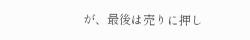が、最後は売りに押し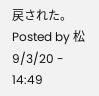戻された。
Posted by 松 9/3/20 - 14:49